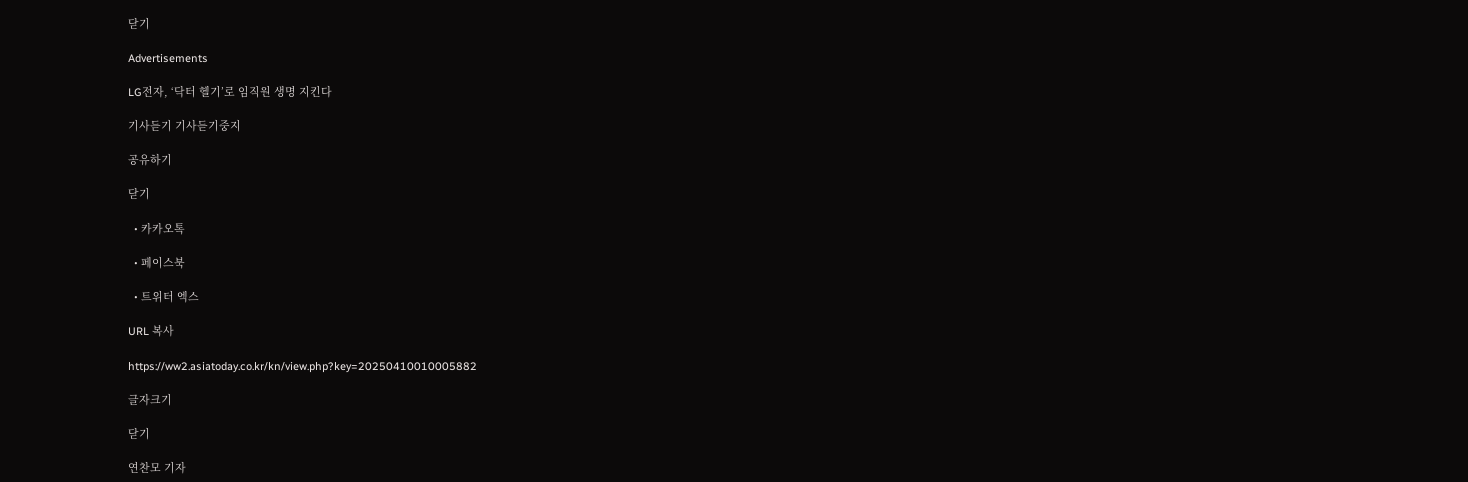닫기

Advertisements

LG전자, ‘닥터 헬기’로 임직원 생명 지킨다

기사듣기 기사듣기중지

공유하기

닫기

  • 카카오톡

  • 페이스북

  • 트위터 엑스

URL 복사

https://ww2.asiatoday.co.kr/kn/view.php?key=20250410010005882

글자크기

닫기

연찬모 기자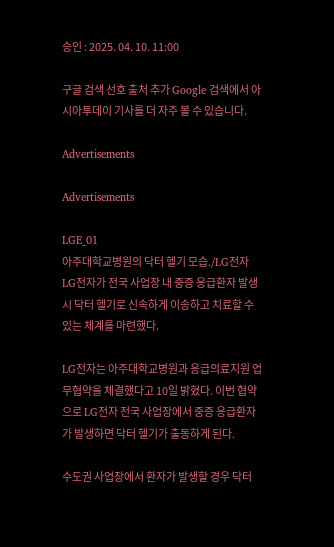승인 : 2025. 04. 10. 11:00

구글 검색 선호 출처 추가 Google 검색에서 아시아투데이 기사를 더 자주 볼 수 있습니다.

Advertisements

Advertisements

LGE_01
아주대학교병원의 닥터 헬기 모습./LG전자
LG전자가 전국 사업장 내 중증 응급환자 발생 시 닥터 헬기로 신속하게 이송하고 치료할 수 있는 체계를 마련했다.

LG전자는 아주대학교병원과 응급의료지원 업무협약을 체결했다고 10일 밝혔다. 이번 협약으로 LG전자 전국 사업장에서 중증 응급환자가 발생하면 닥터 헬기가 출동하게 된다.

수도권 사업장에서 환자가 발생할 경우 닥터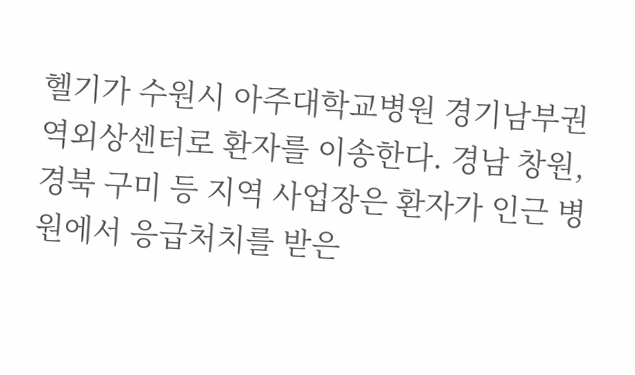헬기가 수원시 아주대학교병원 경기남부권역외상센터로 환자를 이송한다. 경남 창원, 경북 구미 등 지역 사업장은 환자가 인근 병원에서 응급처치를 받은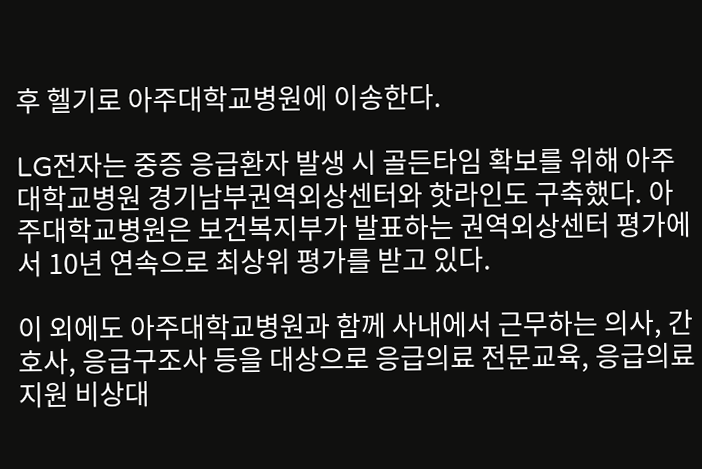후 헬기로 아주대학교병원에 이송한다.

LG전자는 중증 응급환자 발생 시 골든타임 확보를 위해 아주대학교병원 경기남부권역외상센터와 핫라인도 구축했다. 아주대학교병원은 보건복지부가 발표하는 권역외상센터 평가에서 10년 연속으로 최상위 평가를 받고 있다.

이 외에도 아주대학교병원과 함께 사내에서 근무하는 의사, 간호사, 응급구조사 등을 대상으로 응급의료 전문교육, 응급의료지원 비상대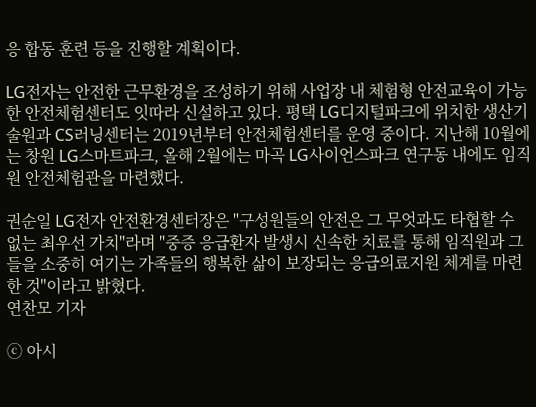응 합동 훈련 등을 진행할 계획이다.

LG전자는 안전한 근무환경을 조성하기 위해 사업장 내 체험형 안전교육이 가능한 안전체험센터도 잇따라 신설하고 있다. 평택 LG디지털파크에 위치한 생산기술원과 CS러닝센터는 2019년부터 안전체험센터를 운영 중이다. 지난해 10월에는 창원 LG스마트파크, 올해 2월에는 마곡 LG사이언스파크 연구동 내에도 임직원 안전체험관을 마련했다.

권순일 LG전자 안전환경센터장은 "구성원들의 안전은 그 무엇과도 타협할 수 없는 최우선 가치"라며 "중증 응급환자 발생시 신속한 치료를 통해 임직원과 그들을 소중히 여기는 가족들의 행복한 삶이 보장되는 응급의료지원 체계를 마련한 것"이라고 밝혔다.
연찬모 기자

ⓒ 아시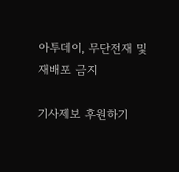아투데이, 무단전재 및 재배포 금지

기사제보 후원하기